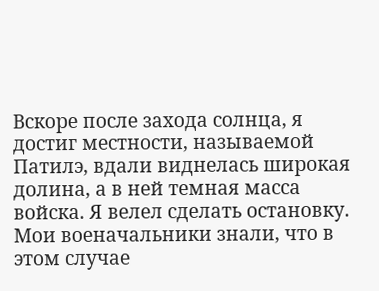Вскоре после захода солнца, я достиг местности, называемой Патилэ, вдали виднелась широкая долина, а в ней темная масса войска. Я велел сделать остановку. Мои военачальники знали, что в этом случае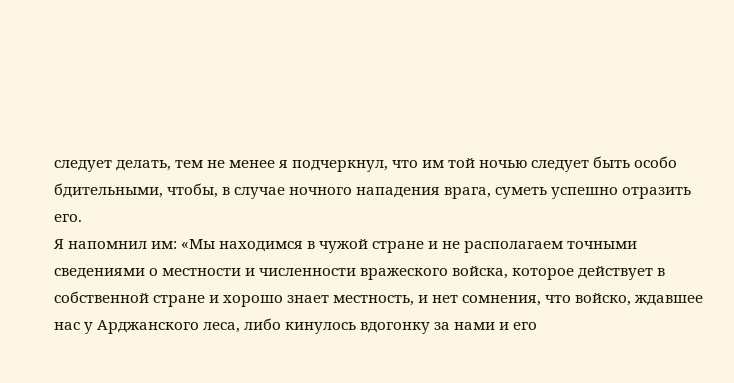следует делать, тем не менее я подчеркнул, что им той ночью следует быть особо бдительными, чтобы, в случае ночного нападения врага, суметь успешно отразить его.
Я напомнил им: «Мы находимся в чужой стране и не располагаем точными сведениями о местности и численности вражеского войска, которое действует в собственной стране и хорошо знает местность, и нет сомнения, что войско, ждавшее нас у Арджанского леса, либо кинулось вдогонку за нами и его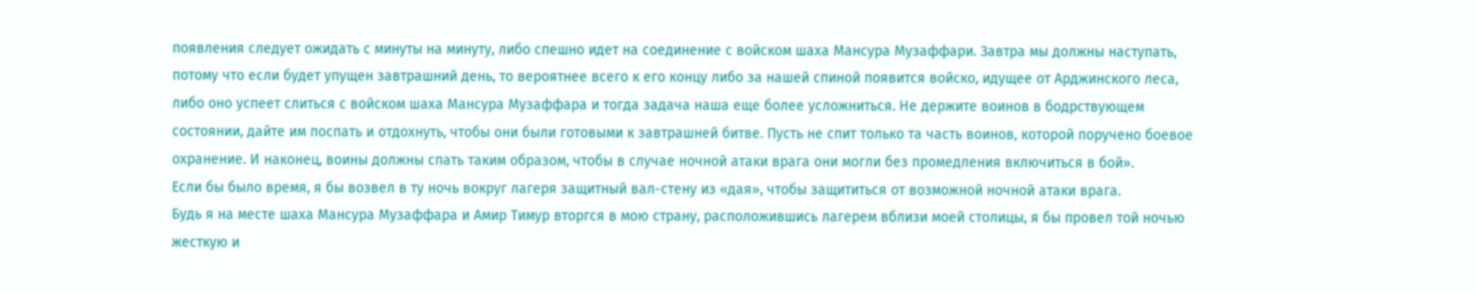появления следует ожидать с минуты на минуту, либо спешно идет на соединение с войском шаха Мансура Музаффари. Завтра мы должны наступать, потому что если будет упущен завтрашний день, то вероятнее всего к его концу либо за нашей спиной появится войско, идущее от Арджинского леса, либо оно успеет слиться с войском шаха Мансура Музаффара и тогда задача наша еще более усложниться. Не держите воинов в бодрствующем состоянии, дайте им поспать и отдохнуть, чтобы они были готовыми к завтрашней битве. Пусть не спит только та часть воинов, которой поручено боевое охранение. И наконец, воины должны спать таким образом, чтобы в случае ночной атаки врага они могли без промедления включиться в бой».
Если бы было время, я бы возвел в ту ночь вокруг лагеря защитный вал-стену из «дая», чтобы защититься от возможной ночной атаки врага.
Будь я на месте шаха Мансура Музаффара и Амир Тимур вторгся в мою страну, расположившись лагерем вблизи моей столицы, я бы провел той ночью жесткую и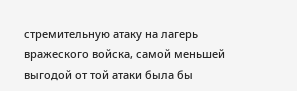стремительную атаку на лагерь вражеского войска, самой меньшей выгодой от той атаки была бы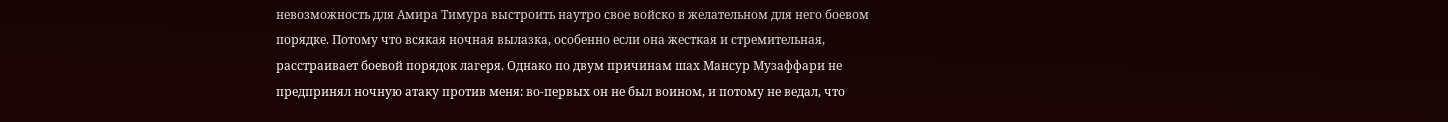невозможность для Амира Тимура выстроить наутро свое войско в желательном для него боевом порядке. Потому что всякая ночная вылазка, особенно если она жесткая и стремительная, расстраивает боевой порядок лагеря. Однако по двум причинам шах Мансур Музаффари не предпринял ночную атаку против меня: во-первых он не был воином, и потому не ведал, что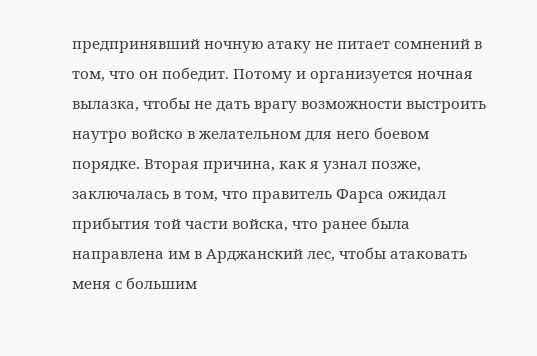предпринявший ночную атаку не питает сомнений в том, что он победит. Потому и организуется ночная вылазка, чтобы не дать врагу возможности выстроить наутро войско в желательном для него боевом порядке. Вторая причина, как я узнал позже, заключалась в том, что правитель Фарса ожидал прибытия той части войска, что ранее была направлена им в Арджанский лес, чтобы атаковать меня с большим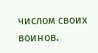числом своих воинов.